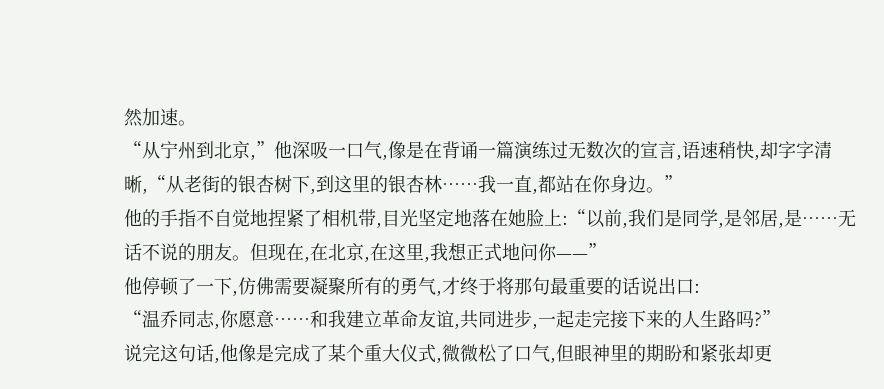然加速。
“从宁州到北京,”他深吸一口气,像是在背诵一篇演练过无数次的宣言,语速稍快,却字字清晰,“从老街的银杏树下,到这里的银杏林……我一直,都站在你身边。”
他的手指不自觉地捏紧了相机带,目光坚定地落在她脸上:“以前,我们是同学,是邻居,是……无话不说的朋友。但现在,在北京,在这里,我想正式地问你——”
他停顿了一下,仿佛需要凝聚所有的勇气,才终于将那句最重要的话说出口:
“温乔同志,你愿意……和我建立革命友谊,共同进步,一起走完接下来的人生路吗?”
说完这句话,他像是完成了某个重大仪式,微微松了口气,但眼神里的期盼和紧张却更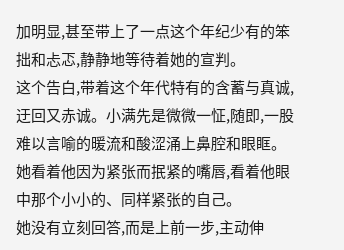加明显,甚至带上了一点这个年纪少有的笨拙和忐忑,静静地等待着她的宣判。
这个告白,带着这个年代特有的含蓄与真诚,迂回又赤诚。小满先是微微一怔,随即,一股难以言喻的暖流和酸涩涌上鼻腔和眼眶。她看着他因为紧张而抿紧的嘴唇,看着他眼中那个小小的、同样紧张的自己。
她没有立刻回答,而是上前一步,主动伸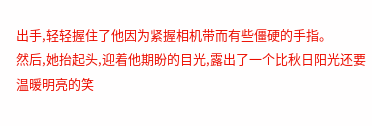出手,轻轻握住了他因为紧握相机带而有些僵硬的手指。
然后,她抬起头,迎着他期盼的目光,露出了一个比秋日阳光还要温暖明亮的笑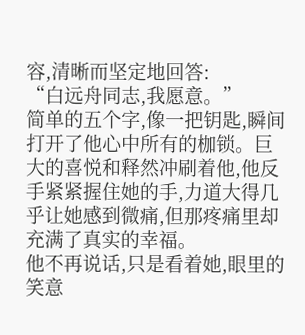容,清晰而坚定地回答:
“白远舟同志,我愿意。”
简单的五个字,像一把钥匙,瞬间打开了他心中所有的枷锁。巨大的喜悦和释然冲刷着他,他反手紧紧握住她的手,力道大得几乎让她感到微痛,但那疼痛里却充满了真实的幸福。
他不再说话,只是看着她,眼里的笑意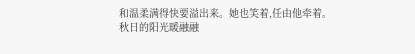和温柔满得快要溢出来。她也笑着,任由他牵着。
秋日的阳光暖融融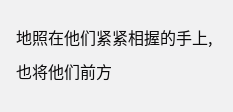地照在他们紧紧相握的手上,也将他们前方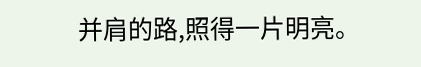并肩的路,照得一片明亮。